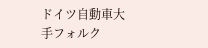ドイツ自動車大手フォルク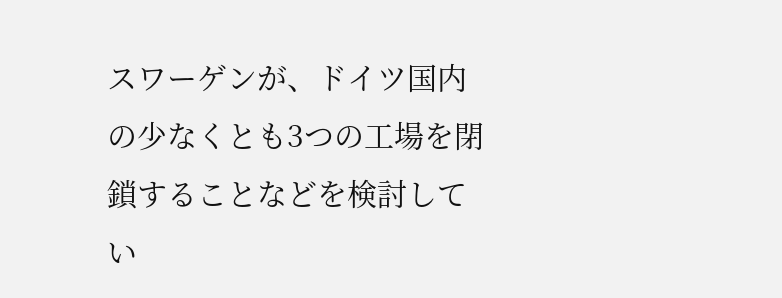スワーゲンが、ドイツ国内の少なくとも3つの工場を閉鎖することなどを検討してい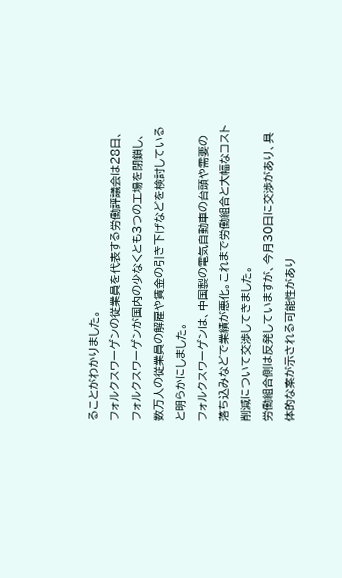ることがわかりました。
フォルクスワーゲンの従業員を代表する労働評議会は28日、フォルクスワーゲンが国内の少なくとも3つの工場を閉鎖し、数万人の従業員の解雇や賃金の引き下げなどを検討していると明らかにしました。
フォルクスワーゲンは、中国製の電気自動車の台頭や需要の落ち込みなどで業績が悪化。これまで労働組合と大幅なコスト削減について交渉してきました。
労働組合側は反発していますが、今月30日に交渉があり、具体的な案が示される可能性があり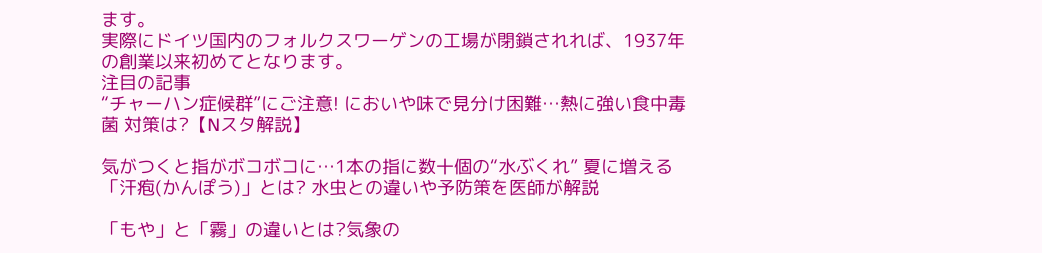ます。
実際にドイツ国内のフォルクスワーゲンの工場が閉鎖されれば、1937年の創業以来初めてとなります。
注目の記事
“チャーハン症候群”にご注意! においや味で見分け困難…熱に強い食中毒菌 対策は?【Nスタ解説】

気がつくと指がボコボコに…1本の指に数十個の“水ぶくれ” 夏に増える「汗疱(かんぽう)」とは? 水虫との違いや予防策を医師が解説

「もや」と「霧」の違いとは?気象の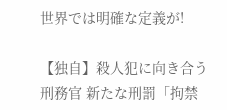世界では明確な定義が!

【独自】殺人犯に向き合う刑務官 新たな刑罰「拘禁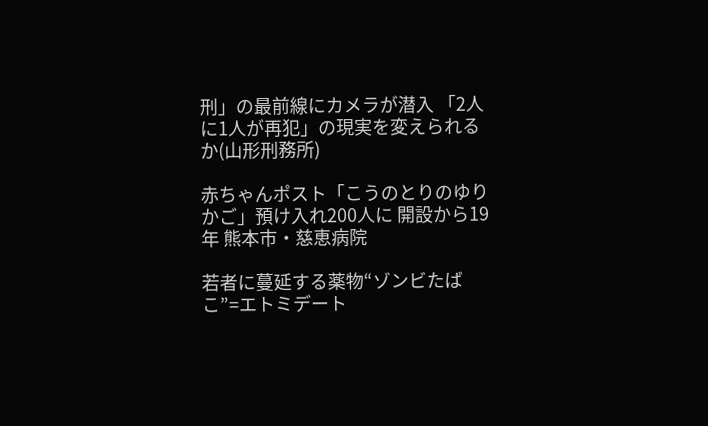刑」の最前線にカメラが潜入 「2人に1人が再犯」の現実を変えられるか(山形刑務所)

赤ちゃんポスト「こうのとりのゆりかご」預け入れ200人に 開設から19年 熊本市・慈恵病院

若者に蔓延する薬物“ゾンビたばこ”=エトミデート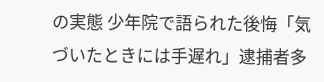の実態 少年院で語られた後悔「気づいたときには手遅れ」逮捕者多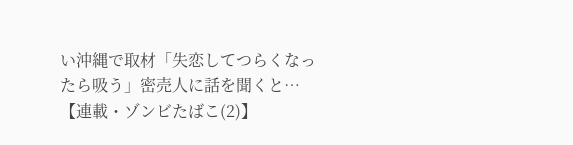い沖縄で取材「失恋してつらくなったら吸う」密売人に話を聞くと…【連載・ゾンビたばこ(2)】